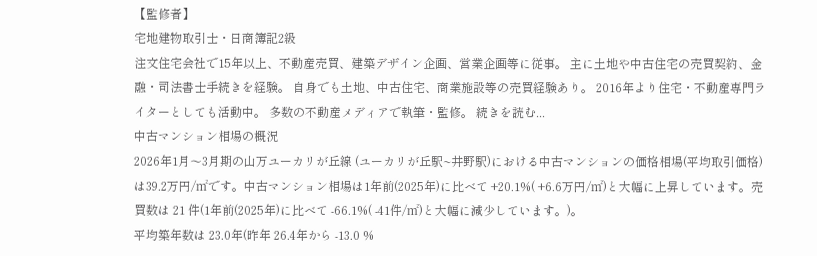【監修者】
宅地建物取引士・日商簿記2級
注文住宅会社で15年以上、不動産売買、建築デザイン企画、営業企画等に従事。 主に土地や中古住宅の売買契約、金融・司法書士手続きを経験。 自身でも土地、中古住宅、商業施設等の売買経験あり。 2016年より住宅・不動産専門ライターとしても活動中。 多数の不動産メディアで執筆・監修。 続きを読む...
中古マンション相場の概況
2026年1月〜3月期の山万ユーカリが丘線 (ユーカリが丘駅~井野駅)における中古マンションの価格相場(平均取引価格)は39.2万円/㎡です。中古マンション相場は1年前(2025年)に比べて +20.1%( +6.6万円/㎡)と大幅に上昇しています。売買数は 21 件(1年前(2025年)に比べて -66.1%( -41件/㎡)と大幅に減少しています。)。
平均築年数は 23.0年(昨年 26.4年から -13.0 %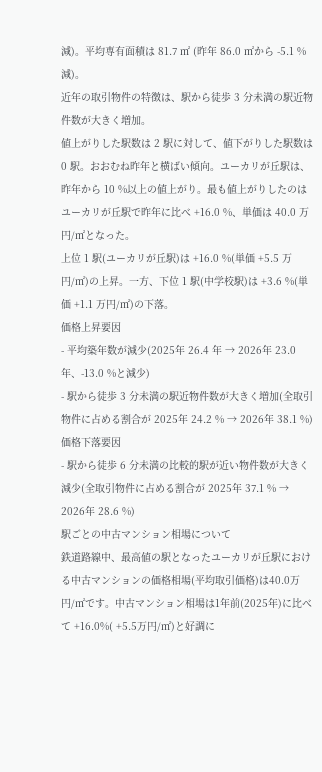減)。平均専有面積は 81.7 ㎡ (昨年 86.0 ㎡から -5.1 %減)。
近年の取引物件の特徴は、駅から徒歩 3 分未満の駅近物件数が大きく増加。
値上がりした駅数は 2 駅に対して、値下がりした駅数は 0 駅。おおむね昨年と横ばい傾向。ユーカリが丘駅は、昨年から 10 %以上の値上がり。最も値上がりしたのはユーカリが丘駅で昨年に比べ +16.0 %、単価は 40.0 万円/㎡となった。
上位 1 駅(ユーカリが丘駅)は +16.0 %(単価 +5.5 万円/㎡)の上昇。一方、下位 1 駅(中学校駅)は +3.6 %(単価 +1.1 万円/㎡)の下落。
価格上昇要因
- 平均築年数が減少(2025年 26.4 年 → 2026年 23.0 年、-13.0 %と減少)
- 駅から徒歩 3 分未満の駅近物件数が大きく増加(全取引物件に占める割合が 2025年 24.2 % → 2026年 38.1 %)
価格下落要因
- 駅から徒歩 6 分未満の比較的駅が近い物件数が大きく減少(全取引物件に占める割合が 2025年 37.1 % → 2026年 28.6 %)
駅ごとの中古マンション相場について
鉄道路線中、最高値の駅となったユーカリが丘駅における中古マンションの価格相場(平均取引価格)は40.0万円/㎡です。中古マンション相場は1年前(2025年)に比べて +16.0%( +5.5万円/㎡)と好調に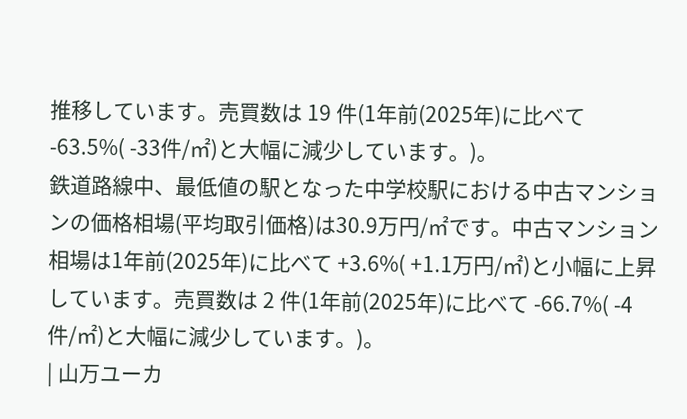推移しています。売買数は 19 件(1年前(2025年)に比べて -63.5%( -33件/㎡)と大幅に減少しています。)。
鉄道路線中、最低値の駅となった中学校駅における中古マンションの価格相場(平均取引価格)は30.9万円/㎡です。中古マンション相場は1年前(2025年)に比べて +3.6%( +1.1万円/㎡)と小幅に上昇しています。売買数は 2 件(1年前(2025年)に比べて -66.7%( -4件/㎡)と大幅に減少しています。)。
| 山万ユーカ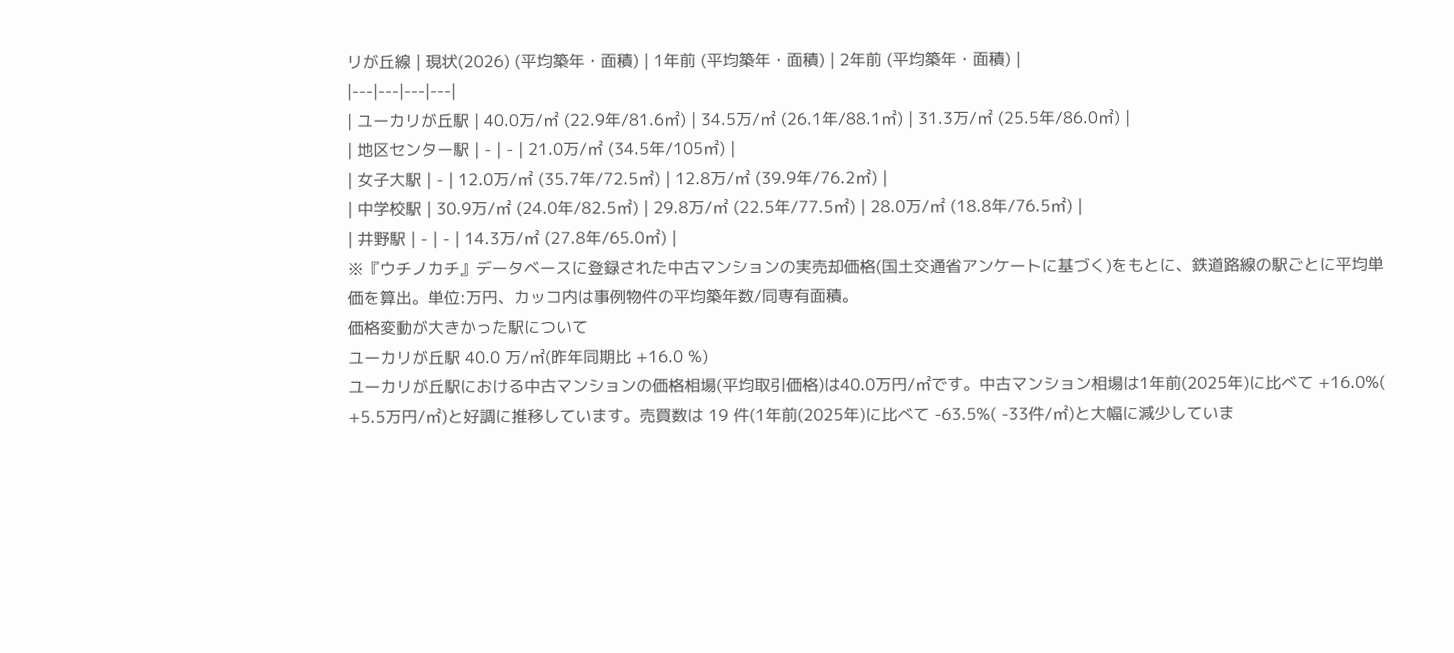リが丘線 | 現状(2026) (平均築年・面積) | 1年前 (平均築年・面積) | 2年前 (平均築年・面積) |
|---|---|---|---|
| ユーカリが丘駅 | 40.0万/㎡ (22.9年/81.6㎡) | 34.5万/㎡ (26.1年/88.1㎡) | 31.3万/㎡ (25.5年/86.0㎡) |
| 地区センター駅 | - | - | 21.0万/㎡ (34.5年/105㎡) |
| 女子大駅 | - | 12.0万/㎡ (35.7年/72.5㎡) | 12.8万/㎡ (39.9年/76.2㎡) |
| 中学校駅 | 30.9万/㎡ (24.0年/82.5㎡) | 29.8万/㎡ (22.5年/77.5㎡) | 28.0万/㎡ (18.8年/76.5㎡) |
| 井野駅 | - | - | 14.3万/㎡ (27.8年/65.0㎡) |
※『ウチノカチ』データベースに登録された中古マンションの実売却価格(国土交通省アンケートに基づく)をもとに、鉄道路線の駅ごとに平均単価を算出。単位:万円、カッコ内は事例物件の平均築年数/同専有面積。
価格変動が大きかった駅について
ユーカリが丘駅 40.0 万/㎡(昨年同期比 +16.0 %)
ユーカリが丘駅における中古マンションの価格相場(平均取引価格)は40.0万円/㎡です。中古マンション相場は1年前(2025年)に比べて +16.0%( +5.5万円/㎡)と好調に推移しています。売買数は 19 件(1年前(2025年)に比べて -63.5%( -33件/㎡)と大幅に減少していま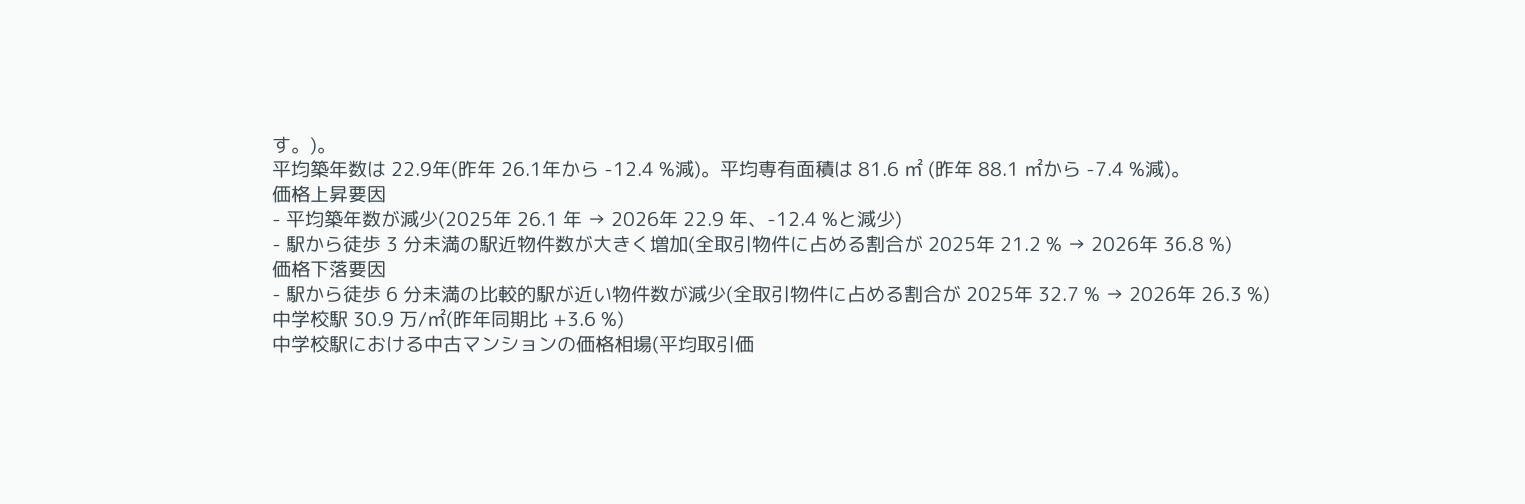す。)。
平均築年数は 22.9年(昨年 26.1年から -12.4 %減)。平均専有面積は 81.6 ㎡ (昨年 88.1 ㎡から -7.4 %減)。
価格上昇要因
- 平均築年数が減少(2025年 26.1 年 → 2026年 22.9 年、-12.4 %と減少)
- 駅から徒歩 3 分未満の駅近物件数が大きく増加(全取引物件に占める割合が 2025年 21.2 % → 2026年 36.8 %)
価格下落要因
- 駅から徒歩 6 分未満の比較的駅が近い物件数が減少(全取引物件に占める割合が 2025年 32.7 % → 2026年 26.3 %)
中学校駅 30.9 万/㎡(昨年同期比 +3.6 %)
中学校駅における中古マンションの価格相場(平均取引価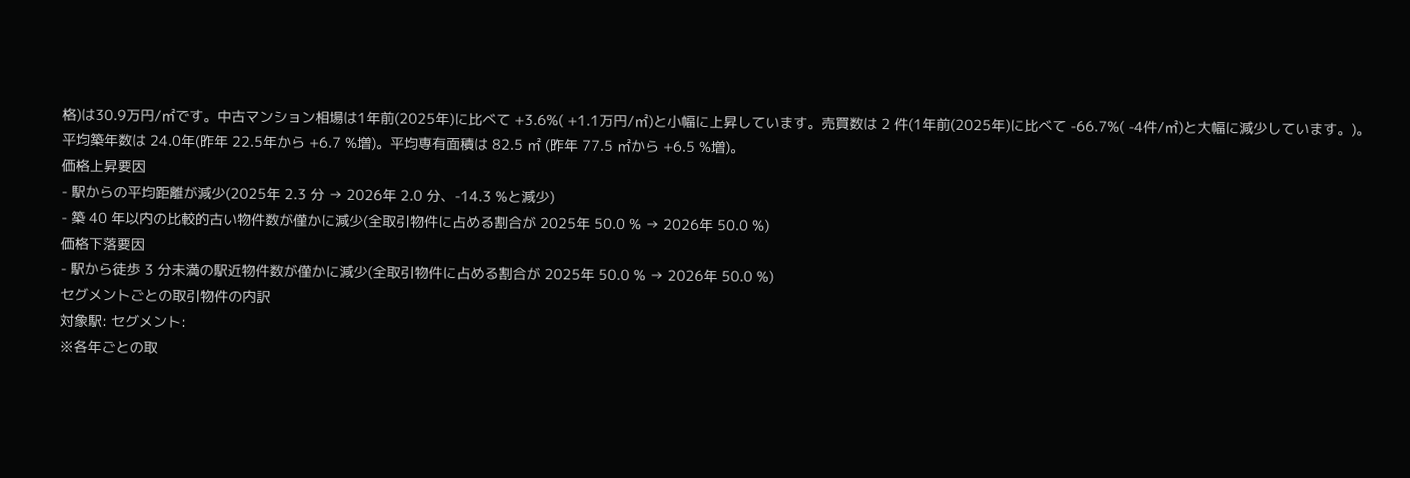格)は30.9万円/㎡です。中古マンション相場は1年前(2025年)に比べて +3.6%( +1.1万円/㎡)と小幅に上昇しています。売買数は 2 件(1年前(2025年)に比べて -66.7%( -4件/㎡)と大幅に減少しています。)。
平均築年数は 24.0年(昨年 22.5年から +6.7 %増)。平均専有面積は 82.5 ㎡ (昨年 77.5 ㎡から +6.5 %増)。
価格上昇要因
- 駅からの平均距離が減少(2025年 2.3 分 → 2026年 2.0 分、-14.3 %と減少)
- 築 40 年以内の比較的古い物件数が僅かに減少(全取引物件に占める割合が 2025年 50.0 % → 2026年 50.0 %)
価格下落要因
- 駅から徒歩 3 分未満の駅近物件数が僅かに減少(全取引物件に占める割合が 2025年 50.0 % → 2026年 50.0 %)
セグメントごとの取引物件の内訳
対象駅: セグメント:
※各年ごとの取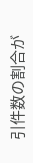引件数の割合が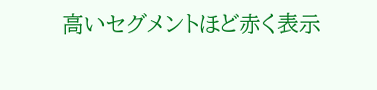高いセグメントほど赤く表示